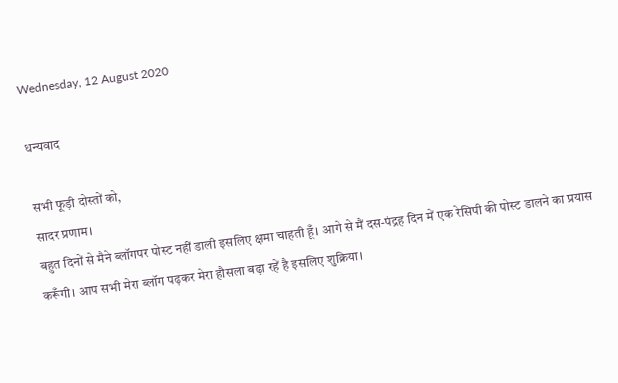Wednesday, 12 August 2020

धन्यवाद

सभी फूड़ी दोस्तों को,
सादर प्रणाम।
बहुत दिनों से मैने ब्लॉगपर पोस्ट नहीं डाली इसलिए क्षमा चाहती हूँ। आगे से मैं दस-पंद्रह दिन में एक रेसिपी की पोस्ट डालने का प्रयास करूँगी। आप सभी मेरा ब्लॉग पढ़कर मेरा हौसला बढ़ा रहें है इसलिए शुक्रिया।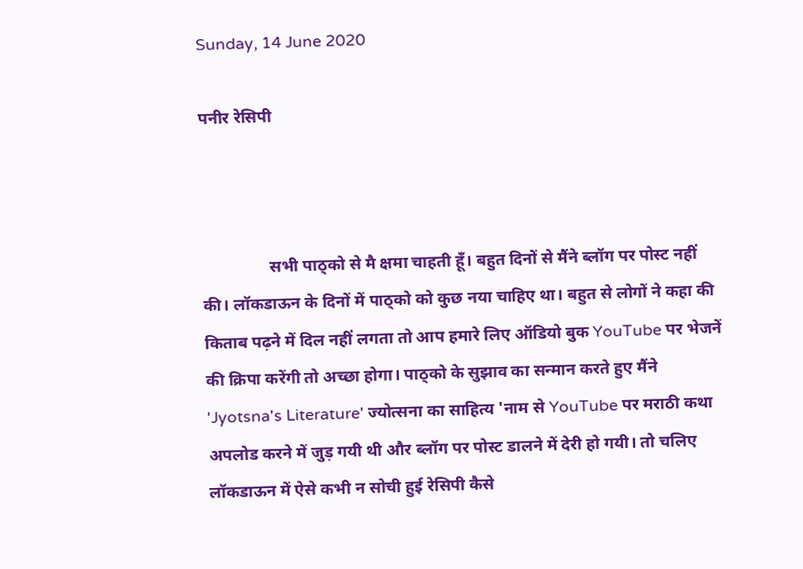Sunday, 14 June 2020

पनीर रेसिपी



                सभी पाठ्को से मै क्षमा चाहती हूँ। बहुत दिनों से मैंने ब्लॉग पर पोस्ट नहीं की। लॉकडाऊन के दिनों में पाठ्को को कुछ नया चाहिए था। बहुत से लोगों ने कहा की किताब पढ़ने में दिल नहीं लगता तो आप हमारे लिए ऑडियो बुक YouTube पर भेजनें की क्रिपा करेंगी तो अच्छा होगा। पाठ्को के सुझाव का सन्मान करते हुए मैंने 'Jyotsna's Literature' ज्योत्सना का साहित्य 'नाम से YouTube पर मराठी कथा अपलोड करने में जुड़ गयी थी और ब्लॉग पर पोस्ट डालने में देरी हो गयी। तो चलिए लॉकडाऊन में ऐसे कभी न सोची हुई रेसिपी कैसे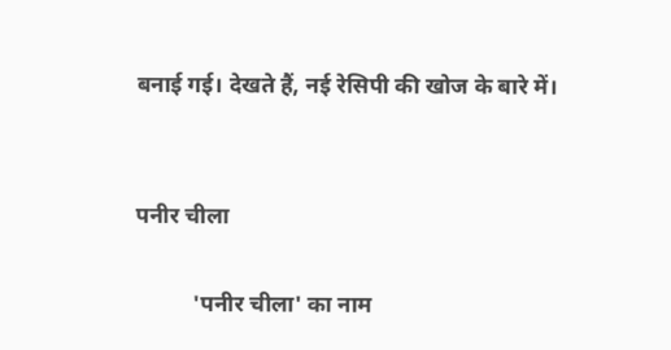बनाई गई। देखते हैं, नई रेसिपी की खोज के बारे में।


पनीर चीला

          'पनीर चीला' का नाम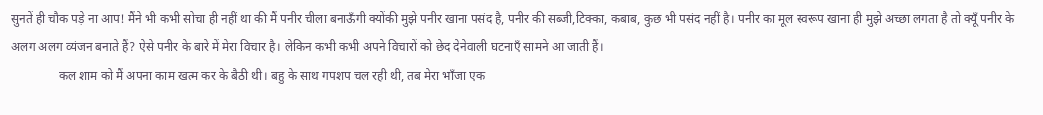सुनतें ही चौक पड़े ना आप! मैंने भी कभी सोचा ही नहीं था की मैं पनीर चीला बनाऊँगी क्योंकी मुझे पनीर खाना पसंद है, पनीर की सब्जी,टिक्का, कबाब, कुछ भी पसंद नहीं है। पनीर का मूल स्वरूप खाना ही मुझे अच्छा लगता है तो क्यूँ पनीर के अलग अलग व्यंजन बनाते हैं? ऐसे पनीर के बारे में मेरा विचार है। लेकिन कभी कभी अपने विचारों को छेद देनेवाली घटनाएँ सामने आ जाती हैं।
               कल शाम को मैं अपना काम खत्म कर के बैठी थी। बहु के साथ गपशप चल रही थी, तब मेरा भाँजा एक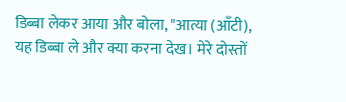डिब्बा लेकर आया और बोला, "आत्या (आँटी), यह डिब्बा ले और क्या करना देख। मेरे दोस्तों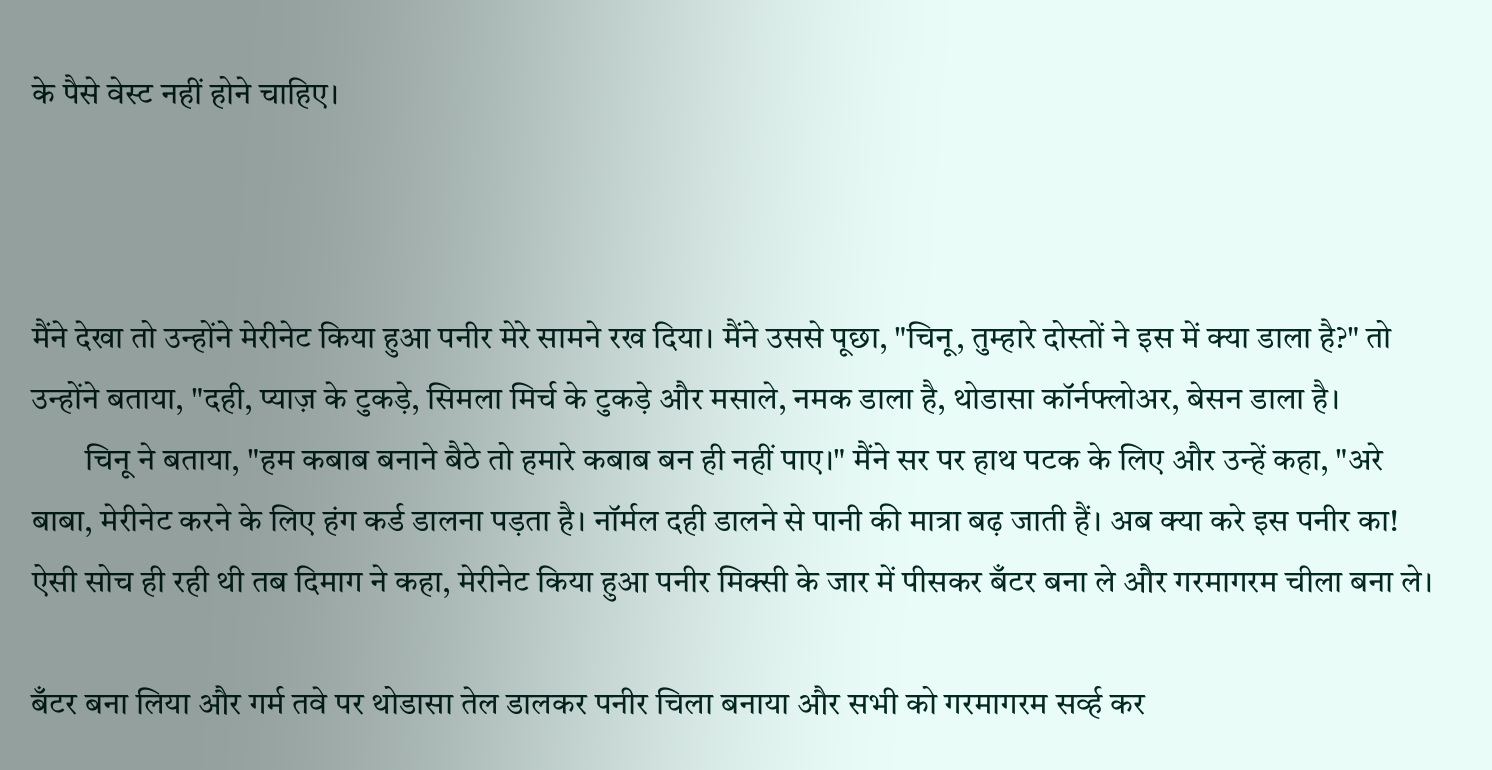के पैसे वेस्ट नहीं होने चाहिए।



मैंने देखा तो उन्होंने मेरीनेट किया हुआ पनीर मेरे सामने रख दिया। मैंने उससे पूछा, "चिनू, तुम्हारे दोस्तों ने इस में क्या डाला है?" तो उन्होंने बताया, "दही, प्याज़ के टुकड़े, सिमला मिर्च के टुकड़े और मसाले, नमक डाला है, थोडासा कॉर्नफ्लोअर, बेसन डाला है।
        चिनू ने बताया, "हम कबाब बनाने बैठे तो हमारे कबाब बन ही नहीं पाए।" मैंने सर पर हाथ पटक के लिए और उन्हें कहा, "अरे बाबा, मेरीनेट करने के लिए हंग कर्ड डालना पड़ता है। नॉर्मल दही डालने से पानी की मात्रा बढ़ जाती हैं। अब क्या करे इस पनीर का! ऐसी सोच ही रही थी तब दिमाग ने कहा, मेरीनेट किया हुआ पनीर मिक्सी के जार में पीसकर बँटर बना ले और गरमागरम चीला बना ले।

बँटर बना लिया और गर्म तवे पर थोडासा तेल डालकर पनीर चिला बनाया और सभी को गरमागरम सर्व्ह कर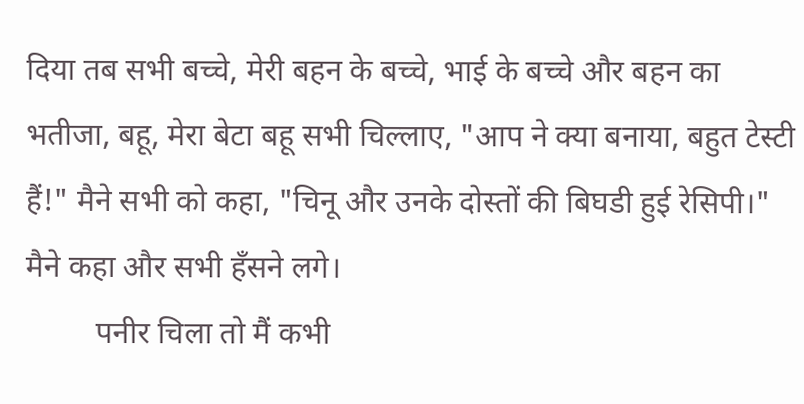दिया तब सभी बच्चे, मेरी बहन के बच्चे, भाई के बच्चे और बहन का भतीजा, बहू, मेरा बेटा बहू सभी चिल्लाए, "आप ने क्या बनाया, बहुत टेस्टी हैं!" मैने सभी को कहा, "चिनू और उनके दोस्तों की बिघडी हुई रेसिपी।" मैने कहा और सभी हँसने लगे।
         पनीर चिला तो मैं कभी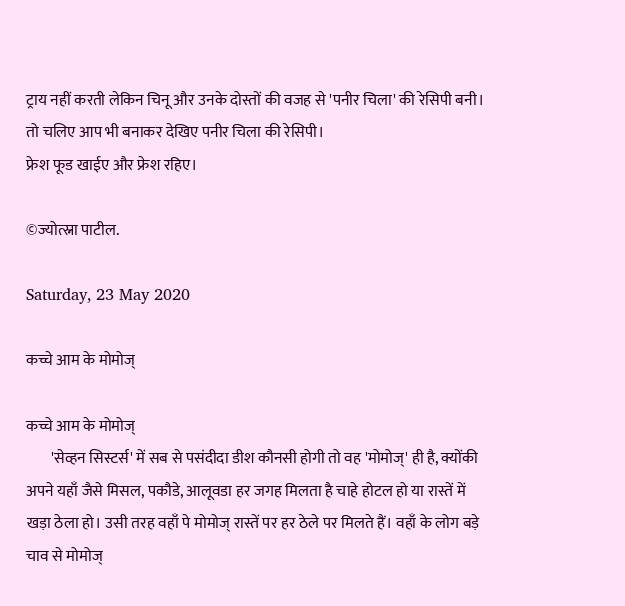ट्राय नहीं करती लेकिन चिनू और उनके दोस्तों की वजह से 'पनीर चिला' की रेसिपी बनी। तो चलिए आप भी बनाकर देखिए पनीर चिला की रेसिपी।
फ्रेश फूड खाईए और फ्रेश रहिए।

©ज्योत्स्ना पाटील.

Saturday, 23 May 2020

कच्चे आम के मोमोज्

कच्चे आम के मोमोज्
        'सेव्हन सिस्टर्स' में सब से पसंदीदा डीश कौनसी होगी तो वह 'मोमोज्' ही है, क्योंकी अपने यहाँ जैसे मिसल, पकौडे, आलूवडा हर जगह मिलता है चाहे होटल हो या रास्तें में खड़ा ठेला हो। उसी तरह वहाँ पे मोमोज् रास्तें पर हर ठेले पर मिलते हैं। वहाँ के लोग बड़े चाव से मोमोज्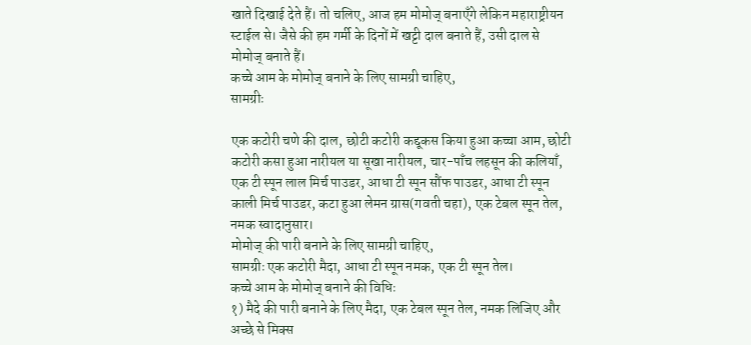खाते दिखाई देते हैं। तो चलिए, आज हम मोमोज् बनाएँगे लेकिन महाराष्ट्रीयन स्टाईल से। जैसे की हम गर्मी के दिनों में खट्टी दाल बनाते हैं, उसी दाल से मोमोज् बनाते हैं।
कच्चे आम के मोमोज् बनाने के लिए सामग्री चाहिए,
सामग्रीः

एक कटोरी चणे की दाल, छोटी कटोरी कद्दूकस किया हुआ कच्चा आम, छोटी कटोरी कसा हुआ नारीयल या सूखा नारीयल, चार-पाँच लहसून की कलियाँ, एक टी स्पून लाल मिर्च पाउडर, आधा टी स्पून सौंफ पाउडर, आधा टी स्पून काली मिर्च पाउडर, कटा हुआ लेमन ग्रास(गवती चहा), एक टेबल स्पून तेल, नमक स्वादानुसार।
मोमोज् की पारी बनाने के लिए सामग्री चाहिए,
सामग्रीः एक कटोरी मैदा, आधा टी स्पून नमक, एक टी स्पून तेल।
कच्चे आम के मोमोज् बनाने की विधिः
१) मैदे की पारी बनाने के लिए मैदा, एक टेबल स्पून तेल, नमक लिजिए और अच्छे से मिक्स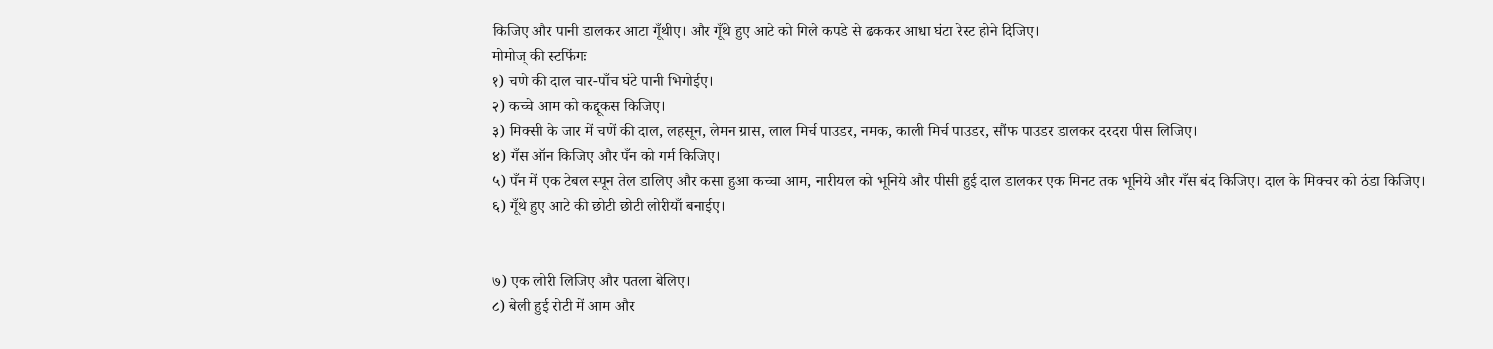किजिए और पानी डालकर आटा गूँथीए। और गूँथे हुए आटे को गिले कपडे से ढककर आधा घंटा रेस्ट होने दिजिए।
मोमोज् की स्टफिंगः
१) चणे की दाल चार-पाँच घंटे पानी भिगोईए।
२) कच्चे आम को कद्दूकस किजिए।
३) मिक्सी के जार में चणें की दाल, लहसून, लेमन ग्रास, लाल मिर्च पाउडर, नमक, काली मिर्च पाउडर, सौंफ पाउडर डालकर दरदरा पीस लिजिए।
४) गँस ऑन किजिए और पँन को गर्म किजिए।
५) पँन में एक टेबल स्पून तेल डालिए और कसा हुआ कच्चा आम, नारीयल को भूनिये और पीसी हुई दाल डालकर एक मिनट तक भूनिये और गँस बंद किजिए। दाल के मिक्चर को ठंडा किजिए।
६) गूँथे हुए आटे की छोटी छोटी लोरीयाँ बनाईए।


७) एक लोरी लिजिए और पतला बेलिए।
८) बेली हुई रोटी में आम और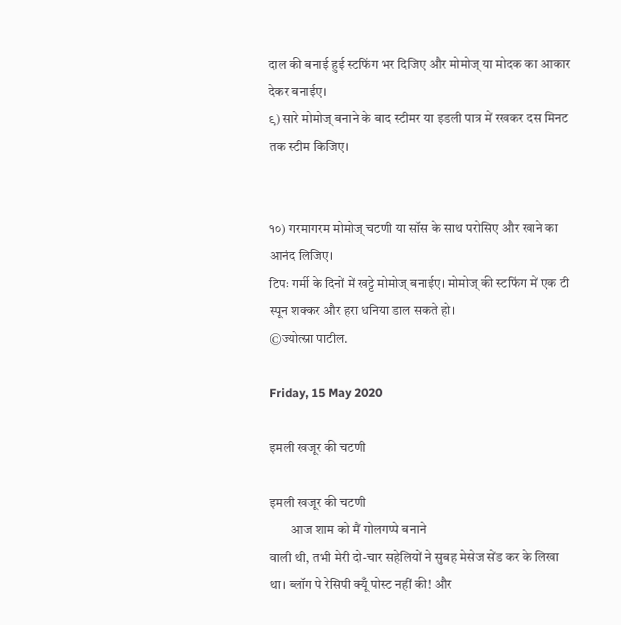दाल की बनाई हुई स्टफिंग भर दिजिए और मोमोज् या मोदक का आकार देकर बनाईए।
९) सारे मोमोज् बनाने के बाद स्टीमर या इडली पात्र में रखकर दस मिनट तक स्टीम किजिए।


१०) गरमागरम मोमोज् चटणी या सॉस के साथ परोसिए और खाने का आनंद लिजिए।
टिपः गर्मी के दिनों में खट्टे मोमोज् बनाईए। मोमोज् की स्टफिंग में एक टी स्पून शक्कर और हरा धनिया डाल सकते हो।
©ज्योत्स्ना पाटील.

Friday, 15 May 2020

इमली खजूर की चटणी

इमली खजूर की चटणी
        आज शाम को मैं गोलगप्पे बनाने
वाली थी, तभी मेरी दो-चार सहेलियों ने सुबह मेसेज सेंड कर के लिखा था। ब्लॉग पे रेसिपी क्यूँ पोस्ट नहीं की! और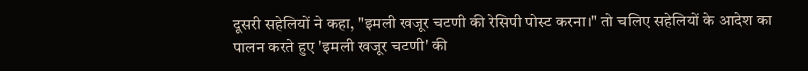दूसरी सहेलियों ने कहा, "इमली खजूर चटणी की रेसिपी पोस्ट करना।" तो चलिए सहेलियों के आदेश का पालन करते हुए 'इमली खजूर चटणी' की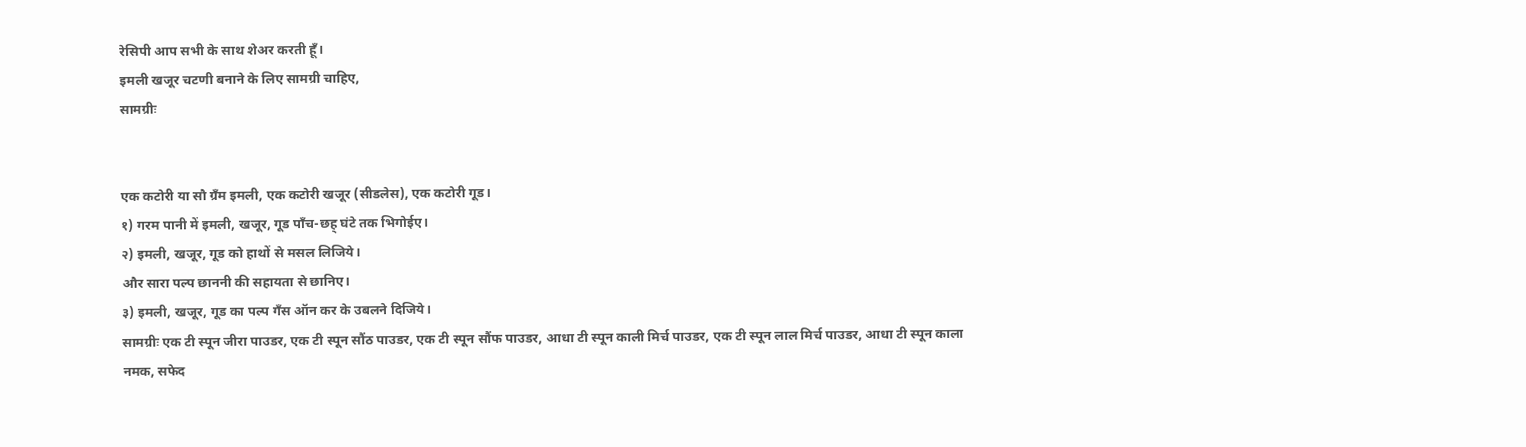रेसिपी आप सभी के साथ शेअर करती हूँ।
इमली खजूर चटणी बनाने के लिए सामग्री चाहिए,
सामग्रीः


एक कटोरी या सौ ग्रँम इमली, एक कटोरी खजूर (सीडलेस), एक कटोरी गूड।
१) गरम पानी में इमली, खजूर, गूड पाँच-छह् घंटे तक भिगोईए।
२) इमली, खजूर, गूड को हाथों से मसल लिजिये।
और सारा पल्प छाननी की सहायता से छानिए।
३) इमली, खजूर, गूड का पल्प गँस ऑन कर के उबलने दिजिये।
सामग्रीः एक टी स्पून जीरा पाउडर, एक टी स्पून सौंठ पाउडर, एक टी स्पून सौंफ पाउडर, आधा टी स्पून काली मिर्च पाउडर, एक टी स्पून लाल मिर्च पाउडर, आधा टी स्पून काला नमक, सफेद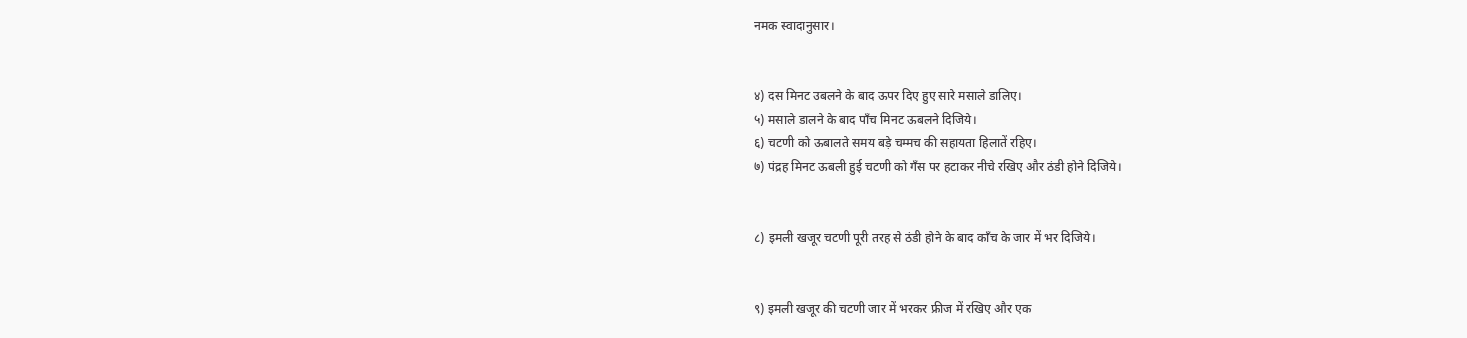नमक स्वादानुसार।


४) दस मिनट उबलने के बाद ऊपर दिए हुए सारे मसाले डालिए।
५) मसाले डालने के बाद पाँच मिनट ऊबलने दिजिये।
६) चटणी को ऊबालते समय बड़े चम्मच की सहायता हिलातें रहिए।
७) पंद्रह मिनट ऊबली हुई चटणी को गँस पर हटाकर नीचे रखिए और ठंडी होने दिजिये।


८) इमली खजूर चटणी पूरी तरह से ठंडी होने के बाद काँच के जार में भर दिजिये।


९) इमली खजूर की चटणी जार में भरकर फ्रीज में रखिए और एक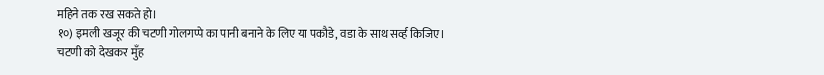महिने तक रख सकते हो।
१०) इमली खजूर की चटणी गोलगप्पे का पानी बनाने के लिए या पकौडे, वडा के साथ सर्व्ह किजिए।
चटणी को देखकर मुँह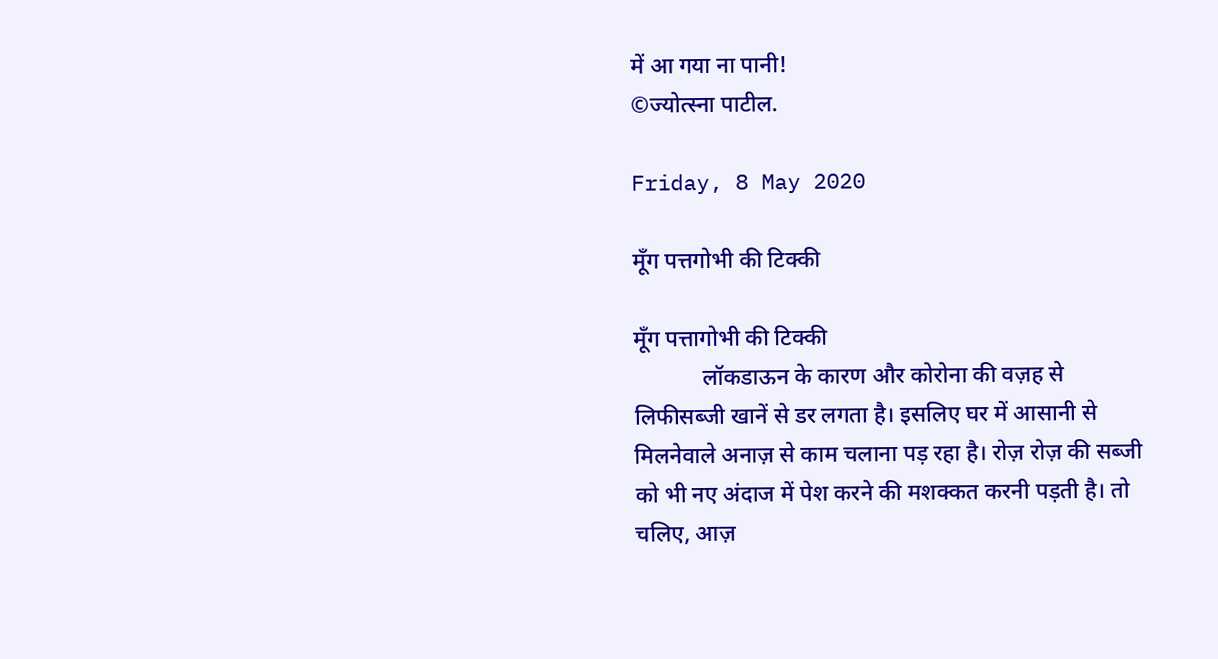में आ गया ना पानी!
©ज्योत्स्ना पाटील.

Friday, 8 May 2020

मूँग पत्तगोभी की टिक्की

मूँग पत्तागोभी की टिक्की
            लॉकडाऊन के कारण और कोरोना की वज़ह से लिफीसब्जी खानें से डर लगता है। इसलिए घर में आसानी से मिलनेवाले अनाज़ से काम चलाना पड़ रहा है। रोज़ रोज़ की सब्जी को भी नए अंदाज में पेश करने की मशक्कत करनी पड़ती है। तो चलिए, आज़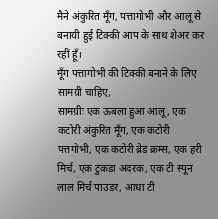मैने अंकुरित मूँग, पत्तागोभी और आलू से बनायी हुई टिक्की आप के साथ शेअर कर रहीं हूँ।
मूँग पत्तागोभी की टिक्की बनाने के लिए सामग्री चाहिए,
सामग्रीः एक ऊबला हुआ आलू, एक कटोरी अंकुरित मूँग, एक कटोरी पत्तगोभी, एक कटोरी ब्रेड क्रम्स, एक हरी मिर्च, एक टुकडा अदरक, एक टी स्पून लाल मिर्च पाउडर, आधा टी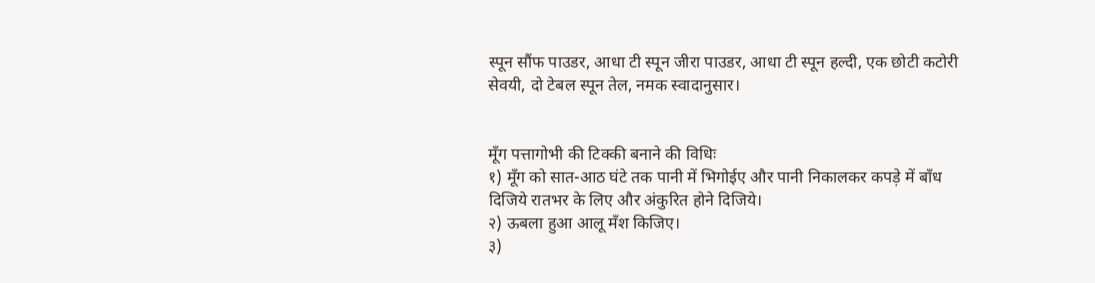स्पून सौंफ पाउडर, आधा टी स्पून जीरा पाउडर, आधा टी स्पून हल्दी, एक छोटी कटोरी सेवयी, दो टेबल स्पून तेल, नमक स्वादानुसार।


मूँग पत्तागोभी की टिक्की बनाने की विधिः
१) मूँग को सात-आठ घंटे तक पानी में भिगोईए और पानी निकालकर कपड़े में बाँध दिजिये रातभर के लिए और अंकुरित होने दिजिये।
२) ऊबला हुआ आलू मँश किजिए।
३)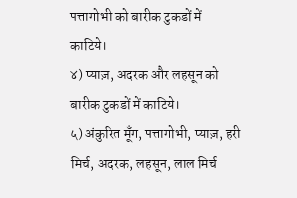पत्तागोभी को बारीक टुकडों में काटिये।
४) प्याज़, अदरक और लहसून को बारीक टुकडों में काटिये।
५) अंकुरित मूँग, पत्तागोभी, प्याज़, हरी मिर्च, अदरक, लहसून, लाल मिर्च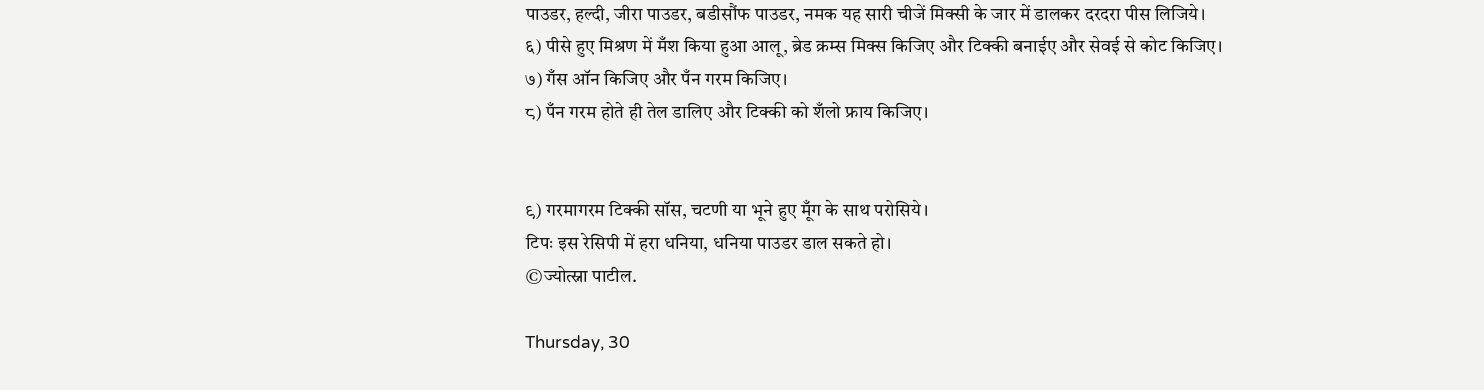पाउडर, हल्दी, जीरा पाउडर, बडीसौंफ पाउडर, नमक यह सारी चीजें मिक्सी के जार में डालकर दरदरा पीस लिजिये।
६) पीसे हुए मिश्रण में मँश किया हुआ आलू, ब्रेड क्रम्स मिक्स किजिए और टिक्की बनाईए और सेवई से कोट किजिए।
७) गँस ऑन किजिए और पँन गरम किजिए।
८) पँन गरम होते ही तेल डालिए और टिक्की को शँलो फ्राय किजिए।


९) गरमागरम टिक्की सॉस, चटणी या भूने हुए मूँग के साथ परोसिये।
टिपः इस रेसिपी में हरा धनिया, धनिया पाउडर डाल सकते हो।
©ज्योत्स्ना पाटील.

Thursday, 30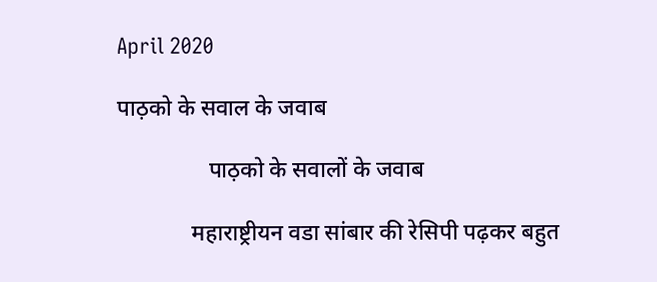April 2020

पाठ़को के सवाल के जवाब

                पाठ़को के सवालों के जवाब

             महाराष्ट्रीयन वडा सांबार की रेसिपी पढ़कर बहुत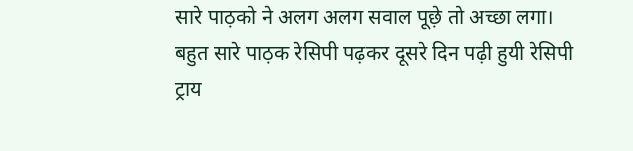सारे पाठ़को ने अलग अलग सवाल पूछ़े तो अच्छा लगा। बहुत सारे पाठ़क रेसिपी पढ़कर दूसरे दिन पढ़ी हुयी रेसिपी ट्राय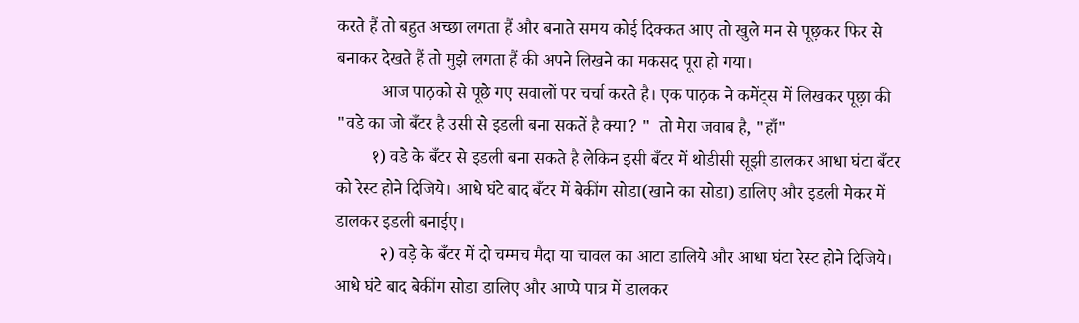करते हैं तो बहुत अच्छा लगता हैं और बनाते समय कोई दिक्कत आए तो खुले मन से पूछ़कर फिर से बनाकर देखते हैं तो मुझे लगता हैं की अपने लिखने का मकसद पूरा हो गया।
          आज पाठ़को से पूछे गए सवालों पर चर्चा करते है। एक पाठ़क ने कमेंट्स में लिखकर पूछ़ा की "वडे का जो बँटर है उसी से इडली बना सकतें है क्या? "  तो मेरा जवाब है, "हाँ"
        १) वडे के बँटर से इडली बना सकते है लेकिन इसी बँटर में थोडीसी सूझी डालकर आधा घंटा बँटर को रेस्ट होने दिजिये। आधे घंटे बाद बँटर में बेकींग सोडा(खाने का सोडा) डालिए और इडली मेकर में डालकर इडली बनाईए।
          २) वड़े के बँटर में दो चम्मच मैदा या चावल का आटा डालिये और आधा घंटा रेस्ट होने दिजिये। आधे घंटे बाद बेकींग सोडा डालिए और आप्पे पात्र में डालकर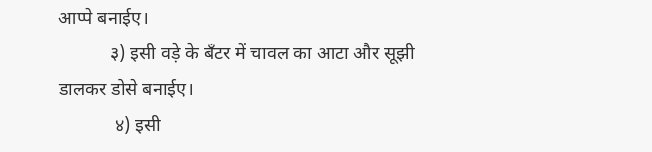आप्पे बनाईए।
           ३) इसी वड़े के बँटर में चावल का आटा और सूझी डालकर डोसे बनाईए।
            ४) इसी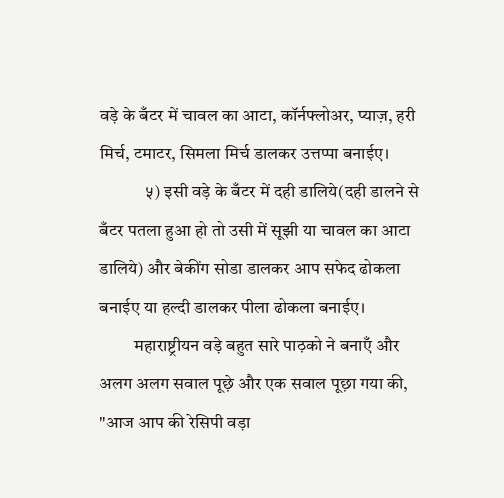वड़े के बँटर में चावल का आटा, कॉर्नफ्लोअर, प्याज़, हरी मिर्च, टमाटर, सिमला मिर्च डालकर उत्तप्पा बनाईए।
             ५) इसी वड़े के बँटर में दही डालिये(दही डालने से बँटर पतला हुआ हो तो उसी में सूझी या चावल का आटा डालिये) और बेकींग सोडा डालकर आप सफेद ढोकला बनाईए या हल्दी डालकर पीला ढोकला बनाईए।
          महाराष्ट्रीयन वड़े बहुत सारे पाठ़को ने बनाएँ और अलग अलग सवाल पूछ़े और एक सवाल पूछ़ा गया की, "आज आप की रेसिपी वड़ा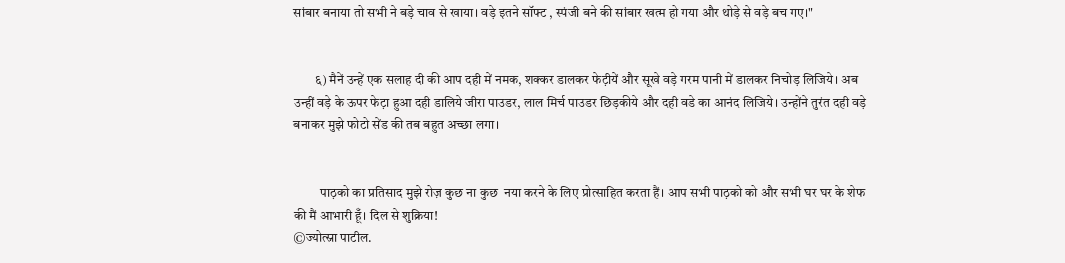सांबार बनाया तो सभी ने बड़े चाव से खाया। वड़े इतने सॉफ्ट , स्पंजी बने की सांबार खत्म हो गया और थोड़े से वड़े बच गए।"


        ६) मैनें उन्हें एक सलाह दी की आप दही में नमक, शक्कर डालकर फेट़ीयें और सूखे वड़े गरम पानी में डालकर निचोड़ लिजिये। अब उन्हीं वड़े के ऊपर फेट़ा हुआ दही डालिये जीरा पाउडर, लाल मिर्च पाउडर छिड़कीये और दही वडे का आनंद लिजिये। उन्होंने तुरंत दही वड़े बनाकर मुझे फोटो सेंड की तब बहुत अच्छा लगा।


          पाठ़को का प्रतिसाद मुझे रोज़ कुछ ना कुछ  नया करने के लिए प्रोत्साहित करता हैं। आप सभी पाठ़को को और सभी घर घर के शेफ की मैं आभारी हूँ। दिल से शुक्रिया!
©ज्योत्स्ना पाटील.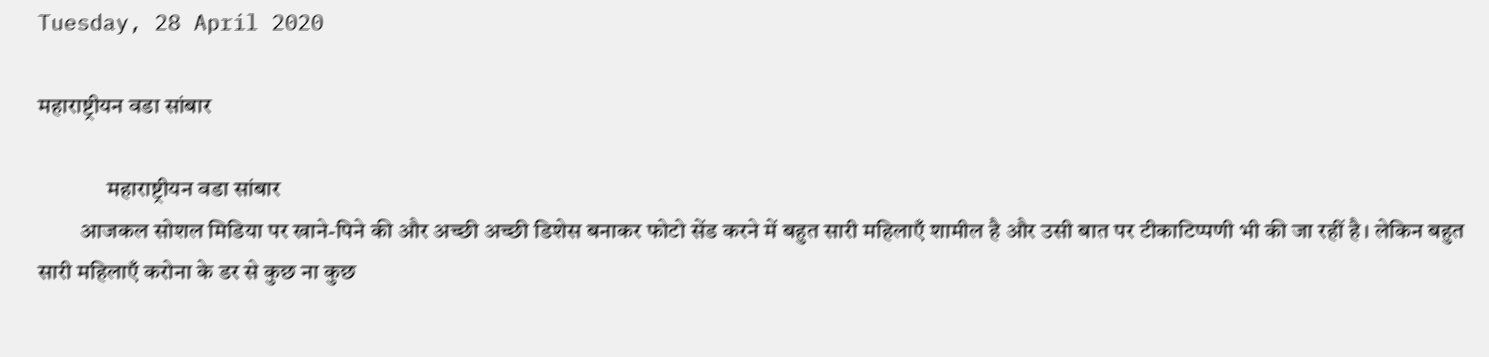Tuesday, 28 April 2020

महाराष्ट्रीयन वडा सांबार

               महाराष्ट्रीयन वडा सांबार
         आजकल सोशल मिडिया पर खाने-पिने की और अच्छी अच्छी डिशेस बनाकर फोटो सेंड करने में बहुत सारी महिलाएँ शामील है और उसी बात पर टीकाटिप्पणी भी की जा रहीं है। लेकिन बहुत सारी महिलाएँ करोना के डर से कुछ ना कुछ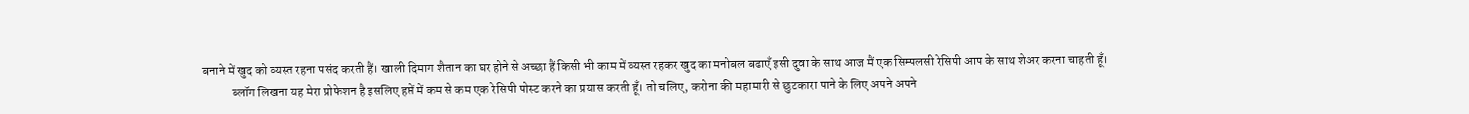बनाने में खुद को व्यस्त रहना पसंद करती हैं। खाली दिमाग शैतान का घर होने से अच्छा हैं किसी भी काम में व्यस्त रहकर खुद का मनोबल बढाएँ इसी दुवा के साथ आज मैं एक सिम्पलसी रेसिपी आप के साथ शेअर करना चाहती हूँ।
            ब्लॉग लिखना यह मेरा प्रोफेशन है इसलिए हप्तें में कम से कम एक रेसिपी पोस्ट करने का प्रयास करती हूँ। तो चलिए, करोना की महामारी से छुटकारा पाने के लिए अपने अपने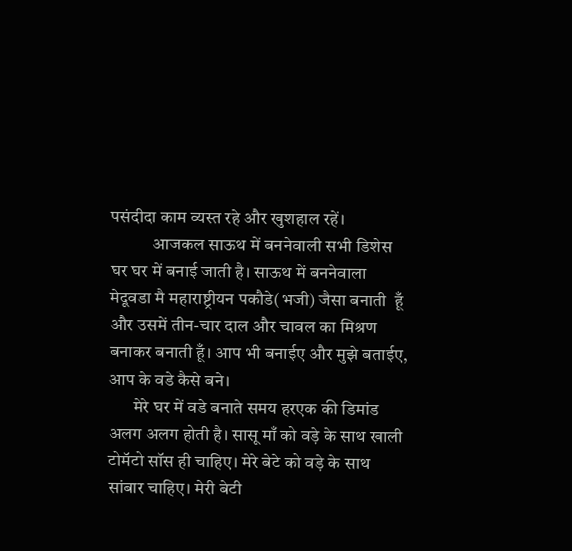पसंदीदा काम व्यस्त रहे और खुशहाल रहें।
            आजकल साऊथ में बननेवाली सभी डिशेस घर घर में बनाई जाती है। साऊथ में बननेवाला मेदूवडा मै महाराष्ट्रीयन पकौडे(भजी) जैसा बनाती  हूँ और उसमें तीन-चार दाल और चावल का मिश्रण बनाकर बनाती हूँ। आप भी बनाईए और मुझे बताईए, आप के वडे कैसे बने।
       मेरे घर में वडे बनाते समय हरएक की डिमांड अलग अलग होती है। सासू माँ को वड़े के साथ खाली टोमॅटो सॉस ही चाहिए। मेरे बेटे को वड़े के साथ सांबार चाहिए। मेरी बेटी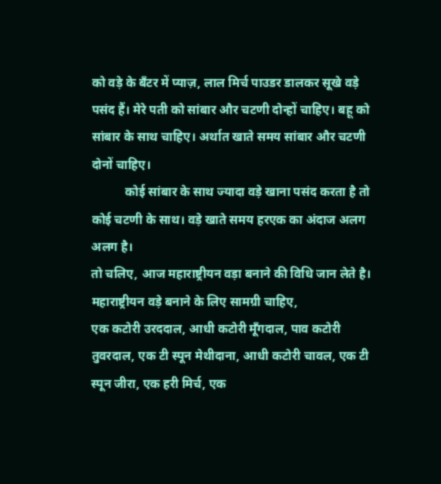को वड़े के बँटर में प्याज़, लाल मिर्च पाउडर डालकर सूखे वड़े पसंद हैं। मेरे पती को सांबार और चटणी दोन्हों चाहिए। बहू को सांबार के साथ चाहिए। अर्थात खाते समय सांबार और चटणी दोनों चाहिए।
           कोई सांबार के साथ ज्यादा वड़े खाना पसंद करता है तो कोई चटणी के साथ। वड़े खाते समय हरएक का अंदाज अलग अलग है।
तो चलिए, आज महाराष्ट्रीयन वड़ा बनाने की विधि जान लेते है।
महाराष्ट्रीयन वड़े बनाने के लिए सामग्री चाहिए,
एक कटोरी उरददाल, आधी कटोरी मूँगदाल, पाव कटोरी तुवरदाल, एक टी स्पून मेथीदाना, आधी कटोरी चावल, एक टी स्पून जीरा, एक हरी मिर्च, एक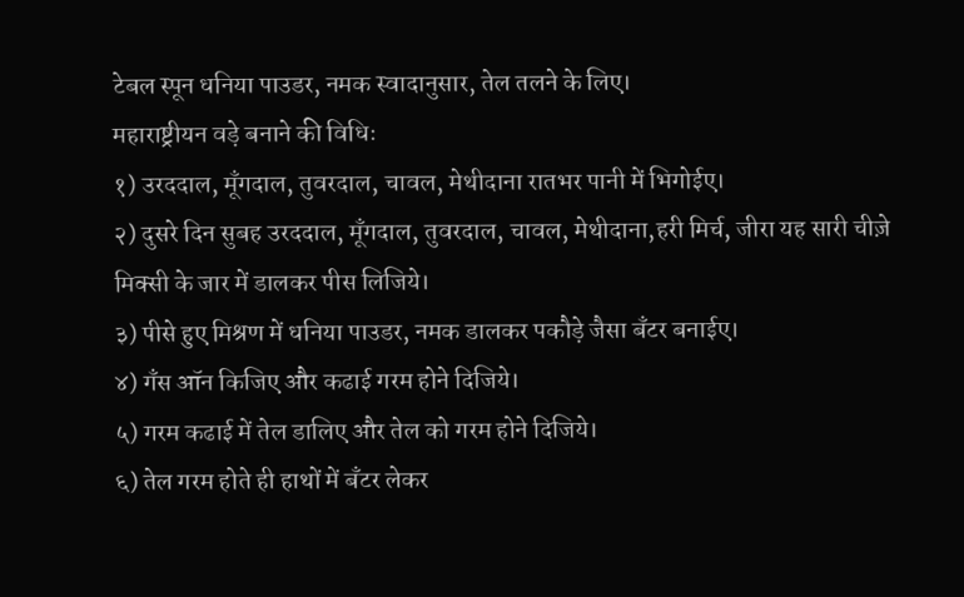टेबल स्पून धनिया पाउडर, नमक स्वादानुसार, तेल तलने के लिए।
महाराष्ट्रीयन वड़े बनाने की विधिः
१) उरददाल, मूँगदाल, तुवरदाल, चावल, मेथीदाना रातभर पानी में भिगोईए।
२) दुसरे दिन सुबह उरददाल, मूँगदाल, तुवरदाल, चावल, मेथीदाना,हरी मिर्च, जीरा यह सारी चीज़े मिक्सी के जार में डालकर पीस लिजिये।
३) पीसे हुए मिश्रण में धनिया पाउडर, नमक डालकर पकौड़े जैसा बँटर बनाईए।
४) गँस ऑन किजिए और कढाई गरम होने दिजिये।
५) गरम कढाई में तेल डालिए और तेल को गरम होने दिजिये।
६) तेल गरम होते ही हाथों में बँटर लेकर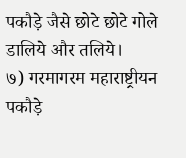पकौड़े जैसे छोटे छोटे गोले डालिये और तलिये।
७) गरमागरम महाराष्ट्रीयन पकौड़े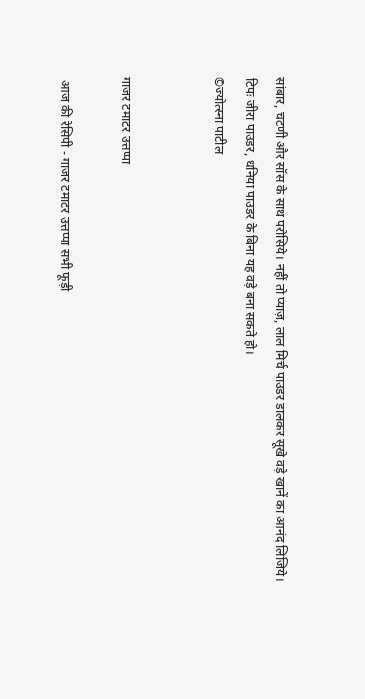सांबार, चटणी और सॉस के साथ परोसिये। नहीं तो प्याज़, लाल मिर्च पाउडर डालकर सूखे वड़े खानें का आनंद लिजिये।
टिपः जीरा पाउडर, धनिया पाउडर के बिना यह वड़े बना सकते हो।
©ज्योत्स्ना पाटील


गाजर टमाटर उत्तप्पा

 आज की रेसिपी - गाजर टमाटर उत्तप्पा सभी फूड़ी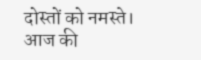दोस्तों को नमस्ते। आज की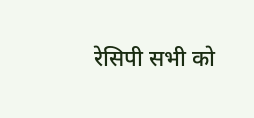रेसिपी सभी को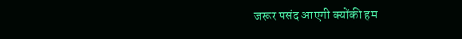जरूर पसंद आएगी क्योंकी हम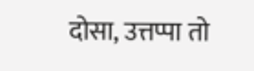दोसा, उत्तप्पा तो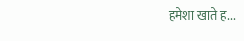हमेशा खाते ह...